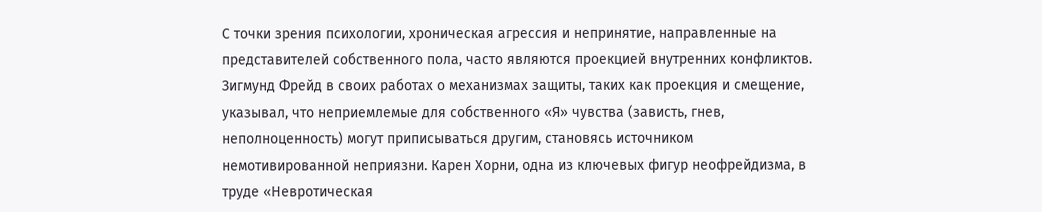С точки зрения психологии, хроническая агрессия и непринятие, направленные на представителей собственного пола, часто являются проекцией внутренних конфликтов. Зигмунд Фрейд в своих работах о механизмах защиты, таких как проекция и смещение, указывал, что неприемлемые для собственного «Я» чувства (зависть, гнев, неполноценность) могут приписываться другим, становясь источником немотивированной неприязни. Карен Хорни, одна из ключевых фигур неофрейдизма, в труде «Невротическая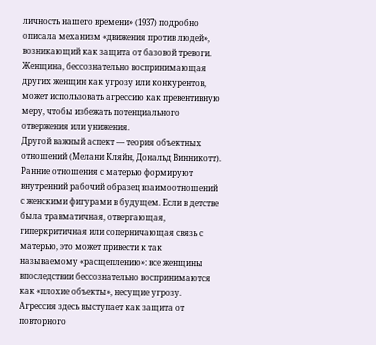личность нашего времени» (1937) подробно описала механизм «движения против людей», возникающий как защита от базовой тревоги. Женщина, бессознательно воспринимающая других женщин как угрозу или конкурентов, может использовать агрессию как превентивную меру, чтобы избежать потенциального отвержения или унижения.
Другой важный аспект — теория объектных отношений (Мелани Кляйн, Дональд Винникотт). Ранние отношения с матерью формируют внутренний рабочий образец взаимоотношений с женскими фигурами в будущем. Если в детстве была травматичная, отвергающая, гиперкритичная или соперничающая связь с матерью, это может привести к так называемому «расщеплению»: все женщины впоследствии бессознательно воспринимаются как «плохие объекты», несущие угрозу. Агрессия здесь выступает как защита от повторного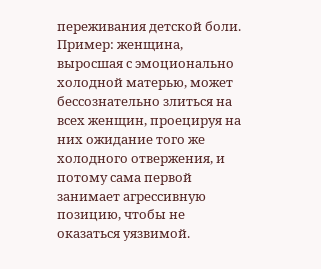переживания детской боли. Пример: женщина, выросшая с эмоционально холодной матерью, может бессознательно злиться на всех женщин, проецируя на них ожидание того же холодного отвержения, и потому сама первой занимает агрессивную позицию, чтобы не оказаться уязвимой.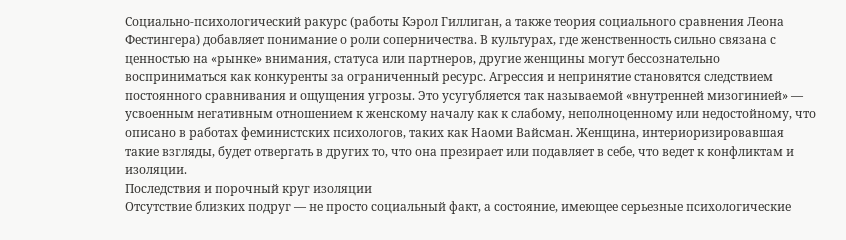Социально-психологический ракурс (работы Кэрол Гиллиган, а также теория социального сравнения Леона Фестингера) добавляет понимание о роли соперничества. В культурах, где женственность сильно связана с ценностью на «рынке» внимания, статуса или партнеров, другие женщины могут бессознательно восприниматься как конкуренты за ограниченный ресурс. Агрессия и непринятие становятся следствием постоянного сравнивания и ощущения угрозы. Это усугубляется так называемой «внутренней мизогинией» — усвоенным негативным отношением к женскому началу как к слабому, неполноценному или недостойному, что описано в работах феминистских психологов, таких как Наоми Вайсман. Женщина, интериоризировавшая такие взгляды, будет отвергать в других то, что она презирает или подавляет в себе, что ведет к конфликтам и изоляции.
Последствия и порочный круг изоляции
Отсутствие близких подруг — не просто социальный факт, а состояние, имеющее серьезные психологические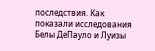последствия. Как показали исследования Белы ДеПауло и Луизы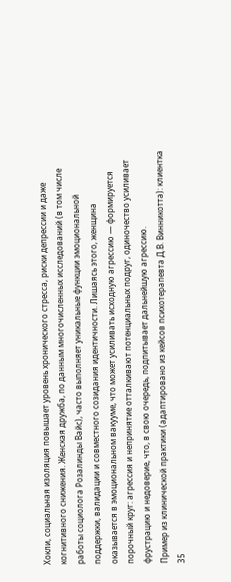Хокли, социальная изоляция повышает уровень хронического стресса, риски депрессии и даже когнитивного снижения. Женская дружба, по данным многочисленных исследований (в том числе работы социолога Розалинды Вайс), часто выполняет уникальные функции эмоциональной поддержки, валидации и совместного созидания идентичности. Лишаясь этого, женщина оказывается в эмоциональном вакууме, что может усиливать исходную агрессию — формируется порочный круг: агрессия и непринятие отталкивают потенциальных подруг, одиночество усиливает фрустрацию и недоверие, что, в свою очередь, подпитывает дальнейшую агрессию.
Пример из клинической практики (адаптировано из кейсов психотерапевта Д.В. Винникотта): клиентка 35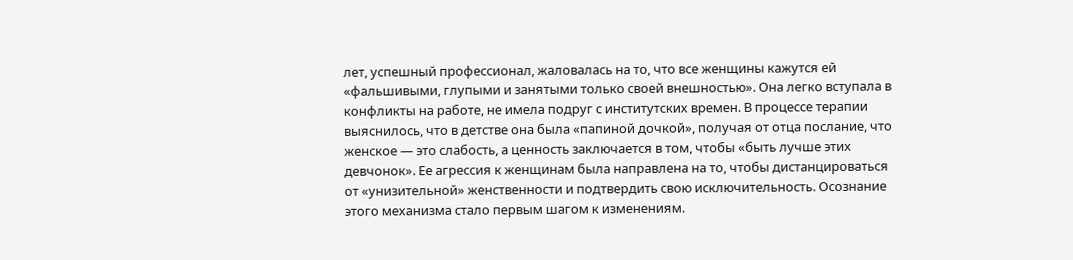лет, успешный профессионал, жаловалась на то, что все женщины кажутся ей «фальшивыми, глупыми и занятыми только своей внешностью». Она легко вступала в конфликты на работе, не имела подруг с институтских времен. В процессе терапии выяснилось, что в детстве она была «папиной дочкой», получая от отца послание, что женское — это слабость, а ценность заключается в том, чтобы «быть лучше этих девчонок». Ее агрессия к женщинам была направлена на то, чтобы дистанцироваться от «унизительной» женственности и подтвердить свою исключительность. Осознание этого механизма стало первым шагом к изменениям.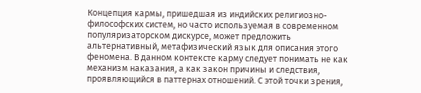Концепция кармы, пришедшая из индийских религиозно-философских систем, но часто используемая в современном популяризаторском дискурсе, может предложить альтернативный, метафизический язык для описания этого феномена. В данном контексте карму следует понимать не как механизм наказания, а как закон причины и следствия, проявляющийся в паттернах отношений. С этой точки зрения,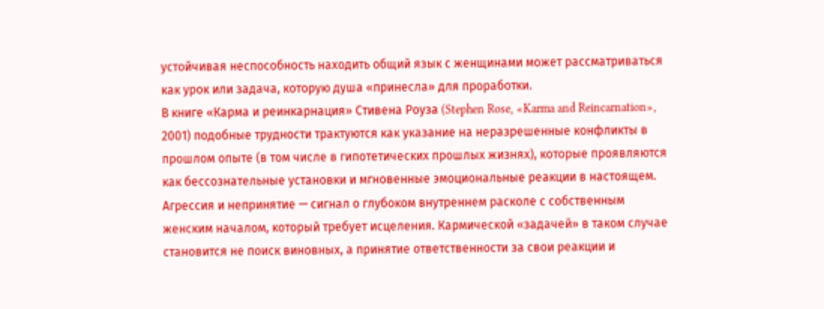устойчивая неспособность находить общий язык с женщинами может рассматриваться как урок или задача, которую душа «принесла» для проработки.
В книге «Карма и реинкарнация» Стивена Роуза (Stephen Rose, «Karma and Reincarnation», 2001) подобные трудности трактуются как указание на неразрешенные конфликты в прошлом опыте (в том числе в гипотетических прошлых жизнях), которые проявляются как бессознательные установки и мгновенные эмоциональные реакции в настоящем. Агрессия и непринятие — сигнал о глубоком внутреннем расколе с собственным женским началом, который требует исцеления. Кармической «задачей» в таком случае становится не поиск виновных, а принятие ответственности за свои реакции и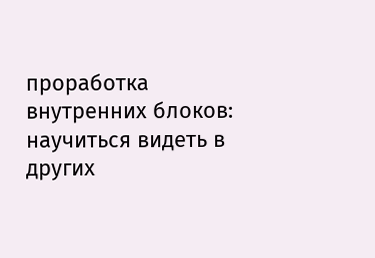проработка внутренних блоков: научиться видеть в других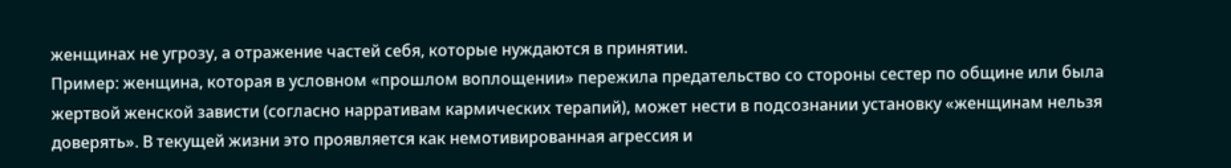женщинах не угрозу, а отражение частей себя, которые нуждаются в принятии.
Пример: женщина, которая в условном «прошлом воплощении» пережила предательство со стороны сестер по общине или была жертвой женской зависти (согласно нарративам кармических терапий), может нести в подсознании установку «женщинам нельзя доверять». В текущей жизни это проявляется как немотивированная агрессия и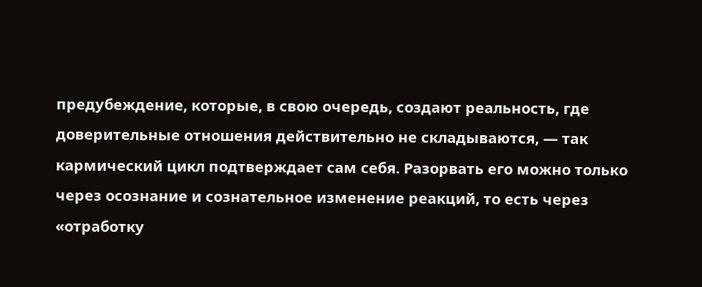предубеждение, которые, в свою очередь, создают реальность, где доверительные отношения действительно не складываются, — так кармический цикл подтверждает сам себя. Разорвать его можно только через осознание и сознательное изменение реакций, то есть через «отработку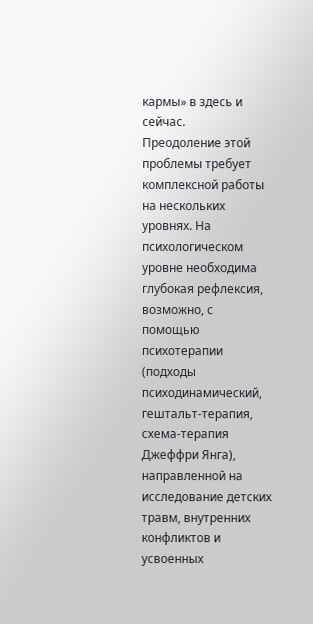кармы» в здесь и сейчас.
Преодоление этой проблемы требует комплексной работы на нескольких уровнях. На психологическом уровне необходима глубокая рефлексия, возможно, с помощью психотерапии (подходы психодинамический, гештальт-терапия, схема-терапия Джеффри Янга), направленной на исследование детских травм, внутренних конфликтов и усвоенных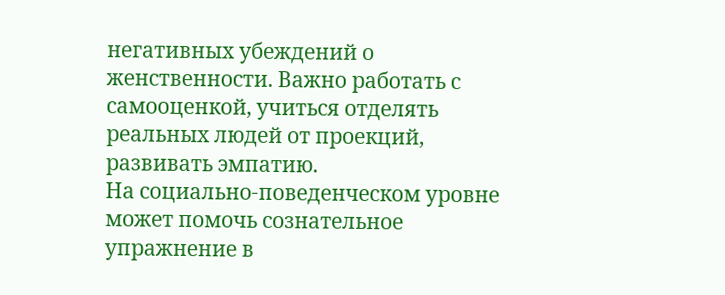негативных убеждений о женственности. Важно работать с самооценкой, учиться отделять реальных людей от проекций, развивать эмпатию.
На социально-поведенческом уровне может помочь сознательное упражнение в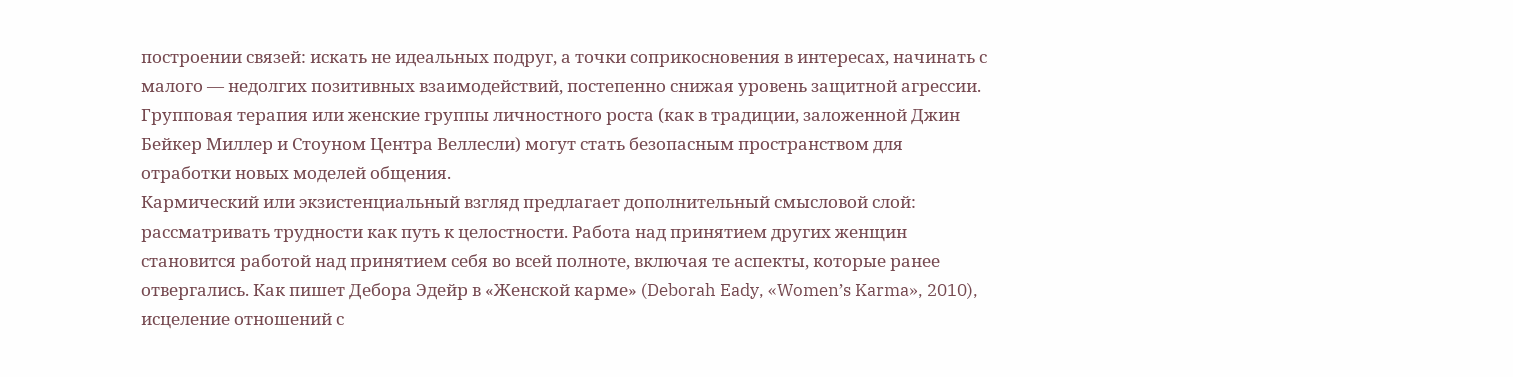построении связей: искать не идеальных подруг, а точки соприкосновения в интересах, начинать с малого — недолгих позитивных взаимодействий, постепенно снижая уровень защитной агрессии. Групповая терапия или женские группы личностного роста (как в традиции, заложенной Джин Бейкер Миллер и Стоуном Центра Веллесли) могут стать безопасным пространством для отработки новых моделей общения.
Кармический или экзистенциальный взгляд предлагает дополнительный смысловой слой: рассматривать трудности как путь к целостности. Работа над принятием других женщин становится работой над принятием себя во всей полноте, включая те аспекты, которые ранее отвергались. Как пишет Дебора Эдейр в «Женской карме» (Deborah Eady, «Women’s Karma», 2010), исцеление отношений с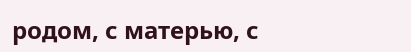родом, с матерью, с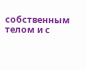собственным телом и с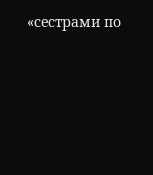«сестрами по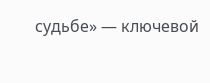судьбе» — ключевой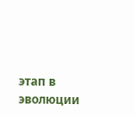этап в эволюции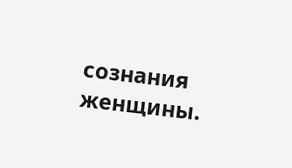сознания женщины.